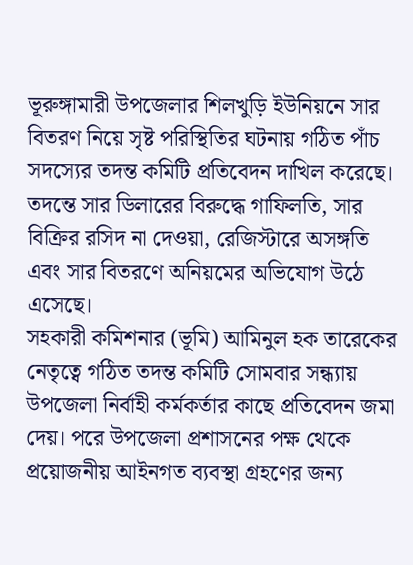ভূরুঙ্গামারী উপজেলার শিলখুড়ি ইউনিয়নে সার বিতরণ নিয়ে সৃষ্ট পরিস্থিতির ঘটনায় গঠিত পাঁচ সদস্যের তদন্ত কমিটি প্রতিবেদন দাখিল করেছে। তদন্তে সার ডিলারের বিরুদ্ধে গাফিলতি, সার বিক্রির রসিদ না দেওয়া, রেজিস্টারে অসঙ্গতি এবং সার বিতরণে অনিয়মের অভিযোগ উঠে এসেছে।
সহকারী কমিশনার (ভূমি) আমিনুল হক তারেকের নেতৃত্বে গঠিত তদন্ত কমিটি সোমবার সন্ধ্যায় উপজেলা নির্বাহী কর্মকর্তার কাছে প্রতিবেদন জমা দেয়। পরে উপজেলা প্রশাসনের পক্ষ থেকে প্রয়োজনীয় আইনগত ব্যবস্থা গ্রহণের জন্য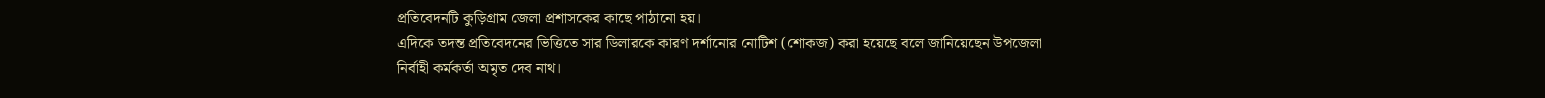প্রতিবেদনটি কুড়িগ্রাম জেলা প্রশাসকের কাছে পাঠানো হয়।
এদিকে তদন্ত প্রতিবেদনের ভিত্তিতে সার ডিলারকে কারণ দর্শানোর নোটিশ (শোকজ) করা হয়েছে বলে জানিয়েছেন উপজেলা নির্বাহী কর্মকর্তা অমৃত দেব নাথ।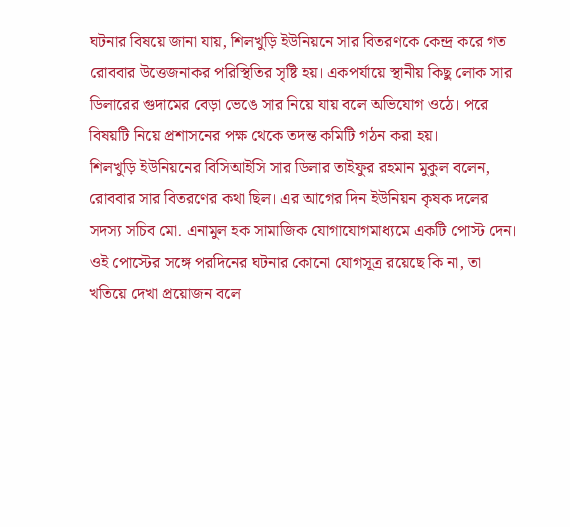ঘটনার বিষয়ে জানা যায়, শিলখুড়ি ইউনিয়নে সার বিতরণকে কেন্দ্র করে গত রোববার উত্তেজনাকর পরিস্থিতির সৃষ্টি হয়। একপর্যায়ে স্থানীয় কিছু লোক সার ডিলারের গুদামের বেড়া ভেঙে সার নিয়ে যায় বলে অভিযোগ ওঠে। পরে বিষয়টি নিয়ে প্রশাসনের পক্ষ থেকে তদন্ত কমিটি গঠন করা হয়।
শিলখুড়ি ইউনিয়নের বিসিআইসি সার ডিলার তাইফুর রহমান মুকুল বলেন, রোববার সার বিতরণের কথা ছিল। এর আগের দিন ইউনিয়ন কৃষক দলের সদস্য সচিব মো. এনামুল হক সামাজিক যোগাযোগমাধ্যমে একটি পোস্ট দেন। ওই পোস্টের সঙ্গে পরদিনের ঘটনার কোনো যোগসূত্র রয়েছে কি না, তা খতিয়ে দেখা প্রয়োজন বলে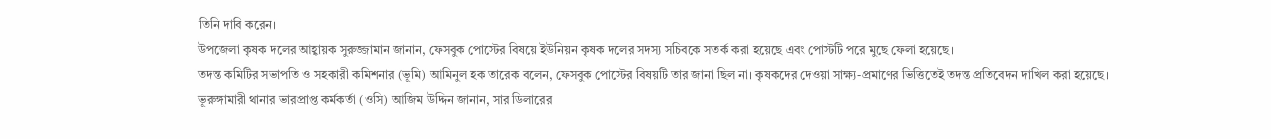তিনি দাবি করেন।
উপজেলা কৃষক দলের আহ্বায়ক সুরুজ্জামান জানান, ফেসবুক পোস্টের বিষয়ে ইউনিয়ন কৃষক দলের সদস্য সচিবকে সতর্ক করা হয়েছে এবং পোস্টটি পরে মুছে ফেলা হয়েছে।
তদন্ত কমিটির সভাপতি ও সহকারী কমিশনার (ভূমি) আমিনুল হক তারেক বলেন, ফেসবুক পোস্টের বিষয়টি তার জানা ছিল না। কৃষকদের দেওয়া সাক্ষ্য-প্রমাণের ভিত্তিতেই তদন্ত প্রতিবেদন দাখিল করা হয়েছে।
ভূরুঙ্গামারী থানার ভারপ্রাপ্ত কর্মকর্তা (ওসি) আজিম উদ্দিন জানান, সার ডিলারের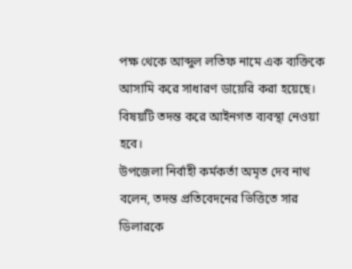পক্ষ থেকে আব্দুল লতিফ নামে এক ব্যক্তিকে আসামি করে সাধারণ ডায়েরি করা হয়েছে। বিষয়টি তদন্ত করে আইনগত ব্যবস্থা নেওয়া হবে।
উপজেলা নির্বাহী কর্মকর্তা অমৃত দেব নাথ বলেন, তদন্ত প্রতিবেদনের ভিত্তিতে সার ডিলারকে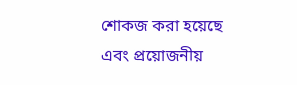শোকজ করা হয়েছে এবং প্রয়োজনীয়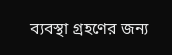ব্যবস্থা গ্রহণের জন্য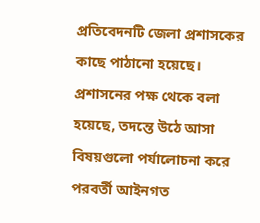প্রতিবেদনটি জেলা প্রশাসকের কাছে পাঠানো হয়েছে।
প্রশাসনের পক্ষ থেকে বলা হয়েছে, তদন্তে উঠে আসা বিষয়গুলো পর্যালোচনা করে পরবর্তী আইনগত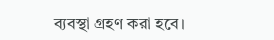ব্যবস্থা গ্রহণ করা হবে।